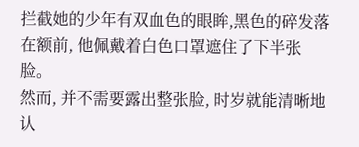拦截她的少年有双血色的眼眸,黑色的碎发落在额前, 他佩戴着白色口罩遮住了下半张脸。
然而, 并不需要露出整张脸, 时岁就能清晰地认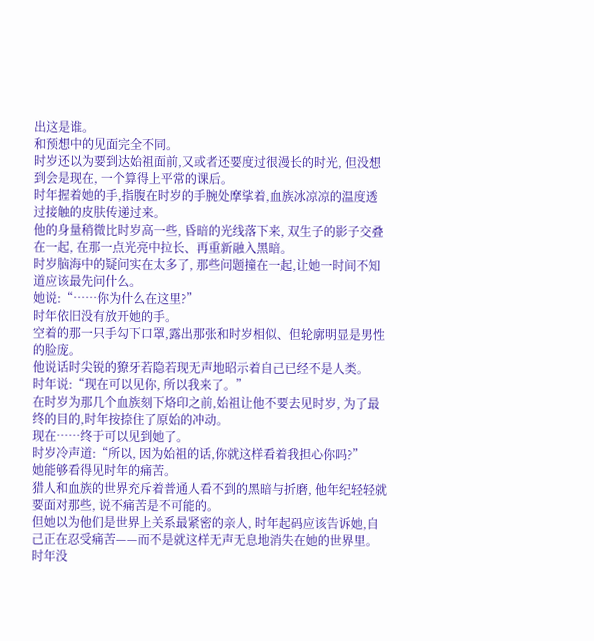出这是谁。
和预想中的见面完全不同。
时岁还以为要到达始祖面前,又或者还要度过很漫长的时光, 但没想到会是现在, 一个算得上平常的课后。
时年握着她的手,指腹在时岁的手腕处摩挲着,血族冰凉凉的温度透过接触的皮肤传递过来。
他的身量稍微比时岁高一些, 昏暗的光线落下来, 双生子的影子交叠在一起, 在那一点光亮中拉长、再重新融入黑暗。
时岁脑海中的疑问实在太多了, 那些问题撞在一起,让她一时间不知道应该最先问什么。
她说:“……你为什么在这里?”
时年依旧没有放开她的手。
空着的那一只手勾下口罩,露出那张和时岁相似、但轮廓明显是男性的脸庞。
他说话时尖锐的獠牙若隐若现无声地昭示着自己已经不是人类。
时年说:“现在可以见你, 所以我来了。”
在时岁为那几个血族刻下烙印之前,始祖让他不要去见时岁, 为了最终的目的,时年按捺住了原始的冲动。
现在……终于可以见到她了。
时岁冷声道:“所以, 因为始祖的话,你就这样看着我担心你吗?”
她能够看得见时年的痛苦。
猎人和血族的世界充斥着普通人看不到的黑暗与折磨, 他年纪轻轻就要面对那些, 说不痛苦是不可能的。
但她以为他们是世界上关系最紧密的亲人, 时年起码应该告诉她,自己正在忍受痛苦——而不是就这样无声无息地消失在她的世界里。
时年没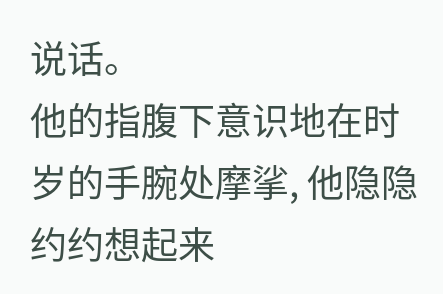说话。
他的指腹下意识地在时岁的手腕处摩挲, 他隐隐约约想起来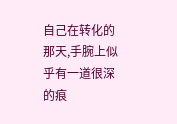自己在转化的那天,手腕上似乎有一道很深的痕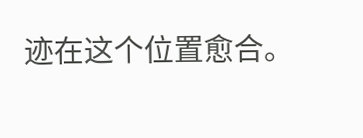迹在这个位置愈合。